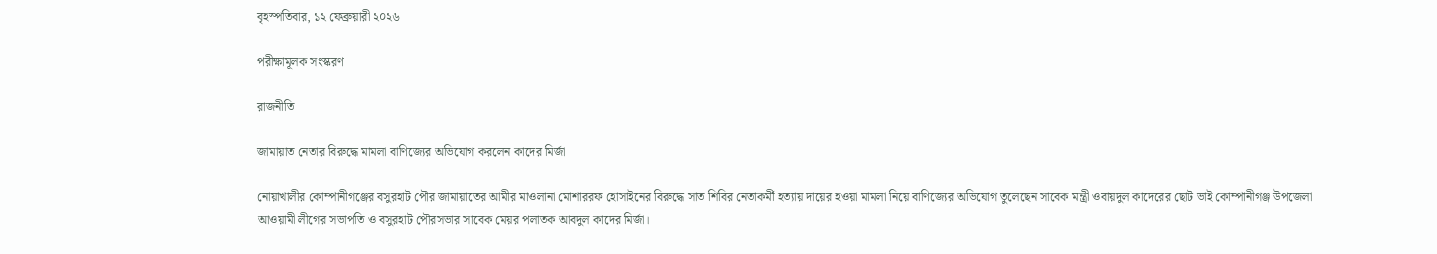বৃহস্পতিবার, ১২ ফেব্রুয়ারী ২০২৬

পরীক্ষামূলক সংস্করণ

রাজনীতি

জামায়াত নেতার বিরুদ্ধে মামলা বাণিজ্যের অভিযোগ করলেন কাদের মির্জা

নোয়াখালীর কোম্পানীগঞ্জের বসুরহাট পৌর জামায়াতের আমীর মাওলানা মোশাররফ হোসাইনের বিরুদ্ধে সাত শিবির নেতাকর্মী হত্যায় দায়ের হওয়া মামলা নিয়ে বাণিজ্যের অভিযোগ তুলেছেন সাবেক মন্ত্রী ওবায়দুল কাদেরের ছোট ভাই কোম্পানীগঞ্জ উপজেলা আওয়ামী লীগের সভাপতি ও বসুরহাট পৌরসভার সাবেক মেয়র পলাতক আবদুল কাদের মির্জা।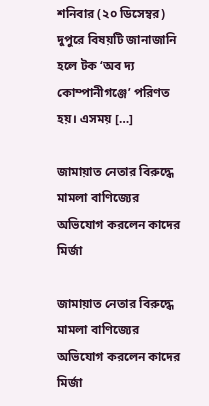শনিবার (২০ ডিসেম্বর) দুপুরে বিষয়টি জানাজানি হলে টক ‘অব দ্য কোম্পানীগঞ্জে’ পরিণত হয়। এসময় […]

জামায়াত নেতার বিরুদ্ধে মামলা বাণিজ্যের অভিযোগ করলেন কাদের মির্জা

জামায়াত নেতার বিরুদ্ধে মামলা বাণিজ্যের অভিযোগ করলেন কাদের মির্জা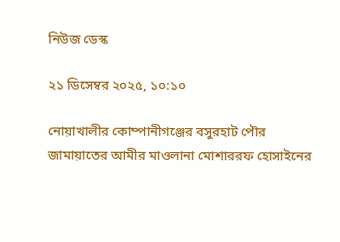নিউজ ডেস্ক

২১ ডিসেম্বর ২০২৫, ১০:১০

নোয়াখালীর কোম্পানীগঞ্জের বসুরহাট পৌর জামায়াতের আমীর মাওলানা মোশাররফ হোসাইনের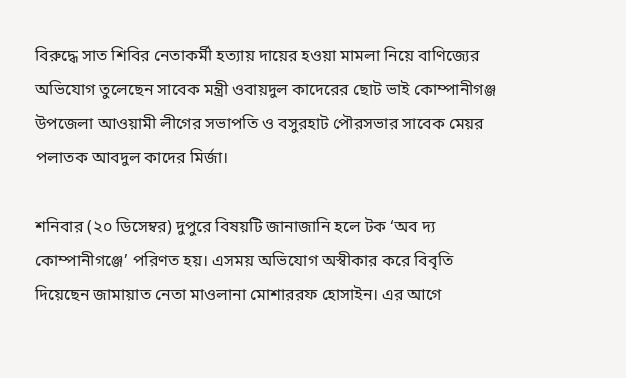বিরুদ্ধে সাত শিবির নেতাকর্মী হত্যায় দায়ের হওয়া মামলা নিয়ে বাণিজ্যের অভিযোগ তুলেছেন সাবেক মন্ত্রী ওবায়দুল কাদেরের ছোট ভাই কোম্পানীগঞ্জ উপজেলা আওয়ামী লীগের সভাপতি ও বসুরহাট পৌরসভার সাবেক মেয়র পলাতক আবদুল কাদের মির্জা।

শনিবার (২০ ডিসেম্বর) দুপুরে বিষয়টি জানাজানি হলে টক ‘অব দ্য কোম্পানীগঞ্জে’ পরিণত হয়। এসময় অভিযোগ অস্বীকার করে বিবৃতি দিয়েছেন জামায়াত নেতা মাওলানা মোশাররফ হোসাইন। এর আগে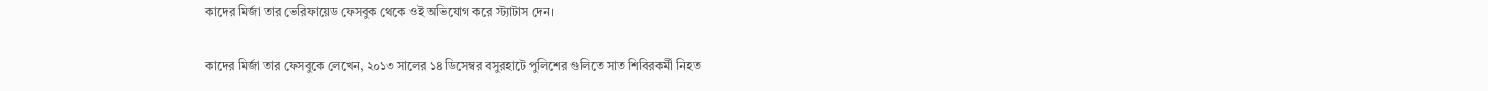কাদের মির্জা তার ভেরিফায়েড ফেসবুক থেকে ওই অভিযোগ করে স্ট্যাটাস দেন।

কাদের মির্জা তার ফেসবুকে লেখেন, ২০১৩ সালের ১৪ ডিসেম্বর বসুরহাটে পুলিশের গুলিতে সাত শিবিরকর্মী নিহত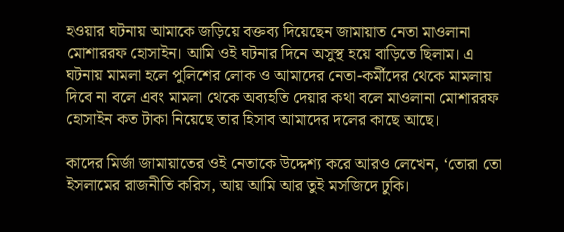হওয়ার ঘটনায় আমাকে জড়িয়ে বক্তব্য দিয়েছেন জামায়াত নেতা মাওলানা মোশাররফ হোসাইন। আমি ওই ঘটনার দিনে অসুস্থ হয়ে বাড়িতে ছিলাম। এ ঘটনায় মামলা হলে পুলিশের লোক ও আমাদের নেতা-কর্মীদের থেকে মামলায় দিবে না বলে এবং মামলা থেকে অব্যহতি দেয়ার কথা বলে মাওলানা মোশাররফ হোসাইন কত টাকা নিয়েছে তার হিসাব আমাদের দলের কাছে আছে।

কাদের মির্জা জামায়াতের ওই নেতাকে উদ্দেশ্য করে আরও লেখেন, ‘তোরা তো ইসলামের রাজনীতি করিস, আয় আমি আর তুই মসজিদে ঢুকি।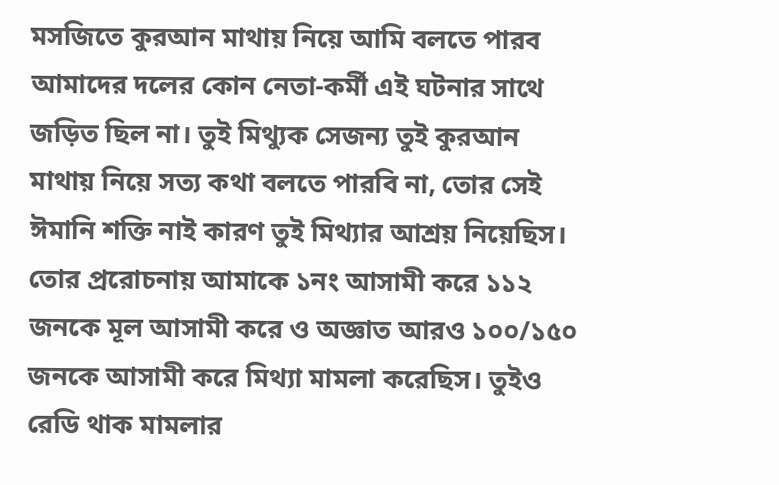মসজিতে কুরআন মাথায় নিয়ে আমি বলতে পারব আমাদের দলের কোন নেতা-কর্মী এই ঘটনার সাথে জড়িত ছিল না। তুই মিথ্যুক সেজন্য তুই কুরআন মাথায় নিয়ে সত্য কথা বলতে পারবি না, তোর সেই ঈমানি শক্তি নাই কারণ তুই মিথ্যার আশ্রয় নিয়েছিস। তোর প্ররোচনায় আমাকে ১নং আসামী করে ১১২ জনকে মূল আসামী করে ও অজ্ঞাত আরও ১০০/১৫০ জনকে আসামী করে মিথ্যা মামলা করেছিস। তুইও রেডি থাক মামলার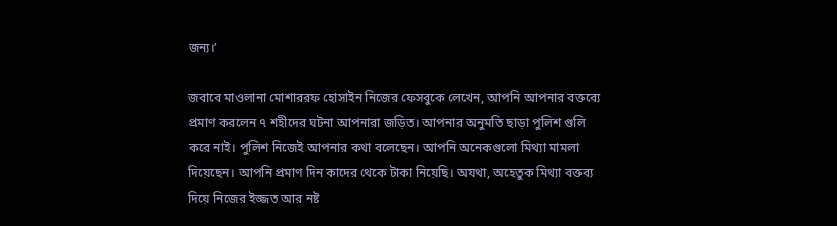জন্য।’

জবাবে মাওলানা মোশাররফ হোসাইন নিজের ফেসবুকে লেখেন, আপনি আপনার বক্তব্যে প্রমাণ করলেন ৭ শহীদের ঘটনা আপনারা জড়িত। আপনার অনুমতি ছাড়া পুলিশ গুলি করে নাই। পুলিশ নিজেই আপনার কথা বলেছেন। আপনি অনেকগুলো মিথ্যা মামলা দিয়েছেন। আপনি প্রমাণ দিন কাদের থেকে টাকা নিয়েছি। অযথা, অহেতুক মিথ্যা বক্তব্য দিয়ে নিজের ইজ্জত আর নষ্ট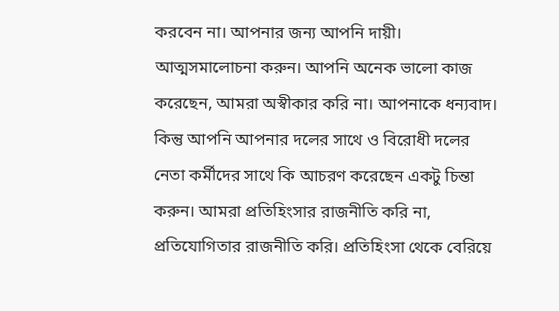করবেন না। আপনার জন্য আপনি দায়ী। আত্মসমালোচনা করুন। আপনি অনেক ভালো কাজ করেছেন, আমরা অস্বীকার করি না। আপনাকে ধন্যবাদ। কিন্তু আপনি আপনার দলের সাথে ও বিরোধী দলের নেতা কর্মীদের সাথে কি আচরণ করেছেন একটু চিন্তা করুন। আমরা প্রতিহিংসার রাজনীতি করি না, প্রতিযোগিতার রাজনীতি করি। প্রতিহিংসা থেকে বেরিয়ে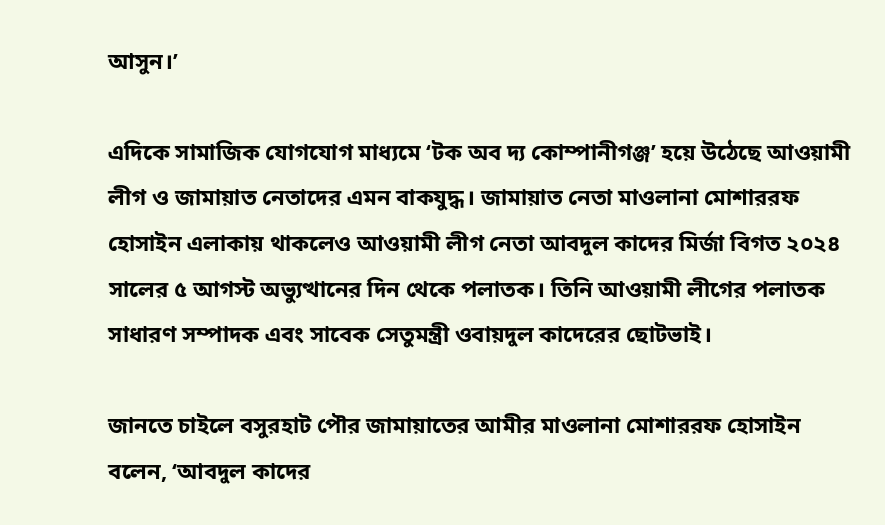আসুন।’

এদিকে সামাজিক যোগযোগ মাধ্যমে ‘টক অব দ্য কোম্পানীগঞ্জ’ হয়ে উঠেছে আওয়ামী লীগ ও জামায়াত নেতাদের এমন বাকযুদ্ধ। জামায়াত নেতা মাওলানা মোশাররফ হোসাইন এলাকায় থাকলেও আওয়ামী লীগ নেতা আবদুল কাদের মির্জা বিগত ২০২৪ সালের ৫ আগস্ট অভ্যুত্থানের দিন থেকে পলাতক। তিনি আওয়ামী লীগের পলাতক সাধারণ সম্পাদক এবং সাবেক সেতুমন্ত্রী ওবায়দুল কাদেরের ছোটভাই।

জানতে চাইলে বসুরহাট পৌর জামায়াতের আমীর মাওলানা মোশাররফ হোসাইন বলেন, ‘আবদুল কাদের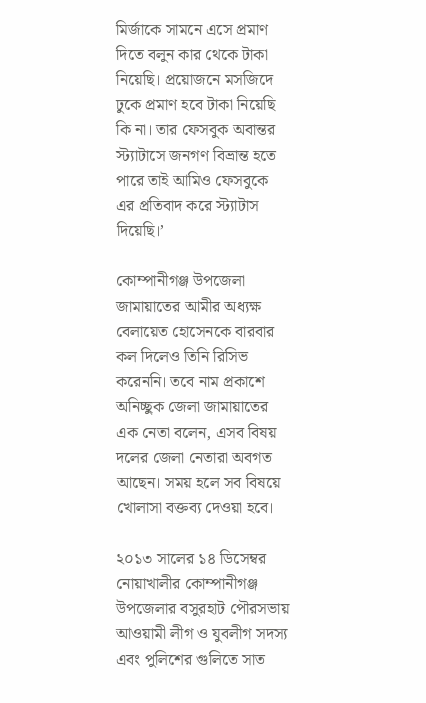মির্জাকে সামনে এসে প্রমাণ দিতে বলুন কার থেকে টাকা নিয়েছি। প্রয়োজনে মসজিদে ঢুকে প্রমাণ হবে টাকা নিয়েছি কি না। তার ফেসবুক অবান্তর স্ট্যাটাসে জনগণ বিভ্রান্ত হতে পারে তাই আমিও ফেসবুকে এর প্রতিবাদ করে স্ট্যাটাস দিয়েছি।’

কোম্পানীগঞ্জ উপজেলা জামায়াতের আমীর অধ্যক্ষ বেলায়েত হোসেনকে বারবার কল দিলেও তিনি রিসিভ করেননি। তবে নাম প্রকাশে অনিচ্ছুক জেলা জামায়াতের এক নেতা বলেন, এসব বিষয় দলের জেলা নেতারা অবগত আছেন। সময় হলে সব বিষয়ে খোলাসা বক্তব্য দেওয়া হবে।

২০১৩ সালের ১৪ ডিসেম্বর নোয়াখালীর কোম্পানীগঞ্জ উপজেলার বসুরহাট পৌরসভায় আওয়ামী লীগ ও যুবলীগ সদস্য এবং পুলিশের গুলিতে সাত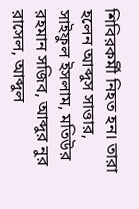শিবিরকর্মী নিহত হন। তারা হলেন আব্দুস সাত্তার, সাইফুল ইসলাম, মতিউর রহমান সজিব, আব্দুর নুর রাসেল, আব্দুল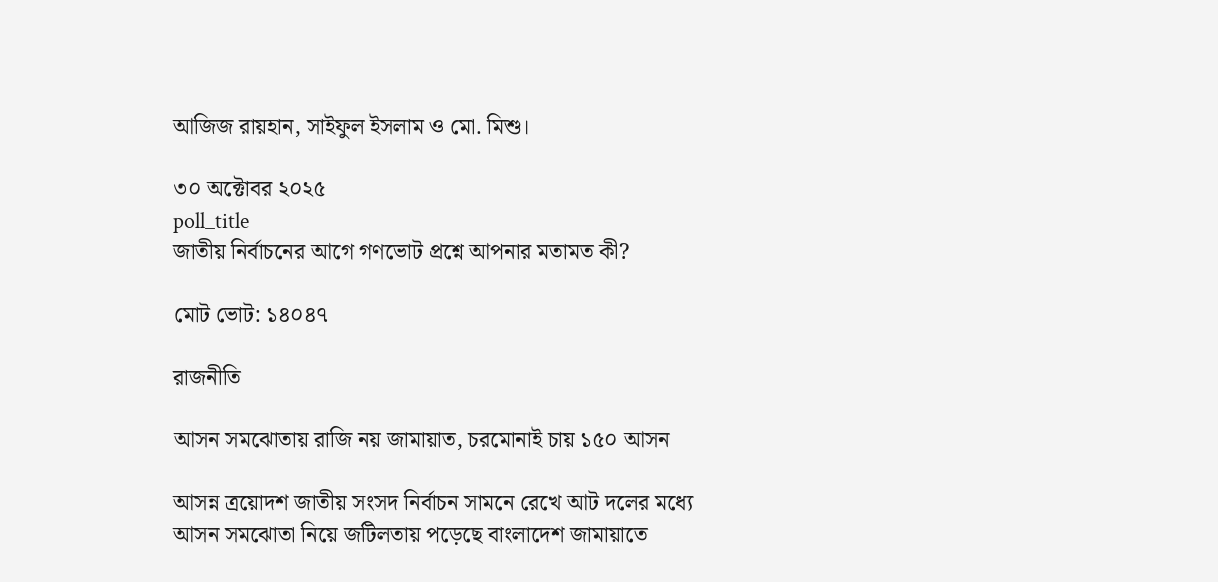আজিজ রায়হান, সাইফুল ইসলাম ও মো. মিশু।

৩০ অক্টোবর ২০২৫
poll_title
জাতীয় নির্বাচনের আগে গণভোট প্রশ্নে আপনার মতামত কী?

মোট ভোট: ১৪০৪৭

রাজনীতি

আসন সমঝোতায় রাজি নয় জামায়াত, চরমোনাই চায় ১৫০ আসন

আসন্ন ত্রয়োদশ জাতীয় সংসদ নির্বাচন সামনে রেখে আট দলের মধ্যে আসন সমঝোতা নিয়ে জটিলতায় পড়েছে বাংলাদেশ জামায়াতে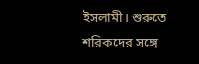ইসলামী। শুরুতে শরিকদের সঙ্গে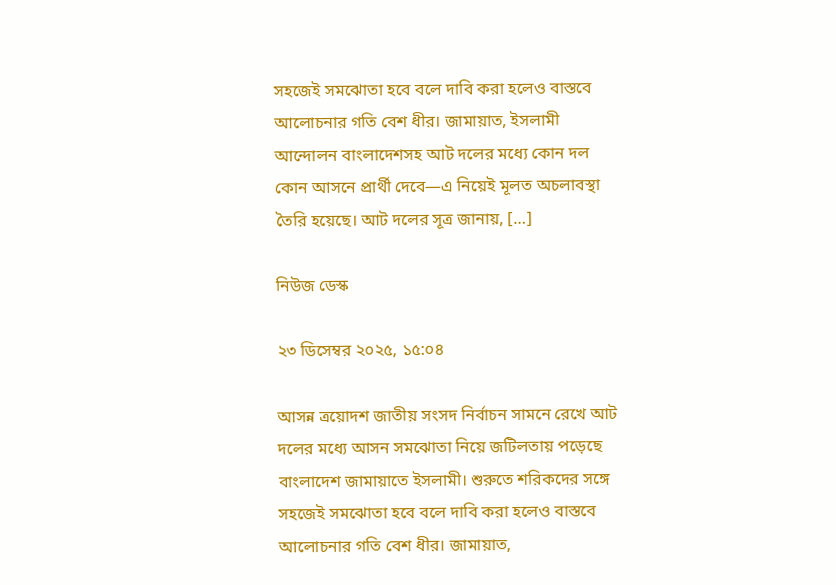সহজেই সমঝোতা হবে বলে দাবি করা হলেও বাস্তবে আলোচনার গতি বেশ ধীর। জামায়াত, ইসলামী আন্দোলন বাংলাদেশসহ আট দলের মধ্যে কোন দল কোন আসনে প্রার্থী দেবে—এ নিয়েই মূলত অচলাবস্থা তৈরি হয়েছে। আট দলের সূত্র জানায়, […]

নিউজ ডেস্ক

২৩ ডিসেম্বর ২০২৫, ১৫:০৪

আসন্ন ত্রয়োদশ জাতীয় সংসদ নির্বাচন সামনে রেখে আট দলের মধ্যে আসন সমঝোতা নিয়ে জটিলতায় পড়েছে বাংলাদেশ জামায়াতে ইসলামী। শুরুতে শরিকদের সঙ্গে সহজেই সমঝোতা হবে বলে দাবি করা হলেও বাস্তবে আলোচনার গতি বেশ ধীর। জামায়াত,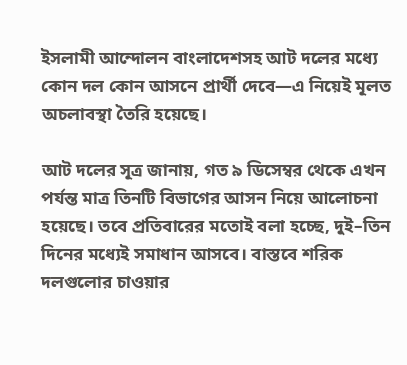ইসলামী আন্দোলন বাংলাদেশসহ আট দলের মধ্যে কোন দল কোন আসনে প্রার্থী দেবে—এ নিয়েই মূলত অচলাবস্থা তৈরি হয়েছে।

আট দলের সূত্র জানায়, গত ৯ ডিসেম্বর থেকে এখন পর্যন্ত মাত্র তিনটি বিভাগের আসন নিয়ে আলোচনা হয়েছে। তবে প্রতিবারের মতোই বলা হচ্ছে, দুই–তিন দিনের মধ্যেই সমাধান আসবে। বাস্তবে শরিক দলগুলোর চাওয়ার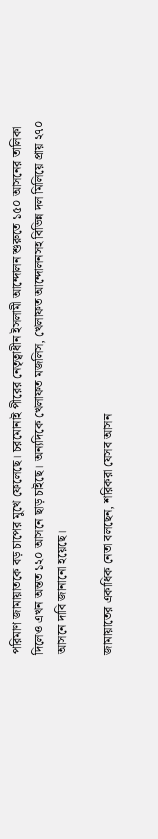পরিমাণ জামায়াতকে বড় চাপের মুখে ফেলেছে। চরমোনাই পীরের নেতৃত্বাধীন ইসলামী আন্দোলন শুরুতে ১৫০ আসনের তালিকা দিলেও এখন অন্তত ১২০ আসনে ছাড় চাইছে। অন্যদিকে খেলাফত মজলিস, খেলাফত আন্দোলনসহ বিভিন্ন দল মিলিয়ে প্রায় ২৭০ আসনে দাবি জানানো হয়েছে।

জামায়াতের একাধিক নেতা বলছেন, শরিকরা যেসব আসন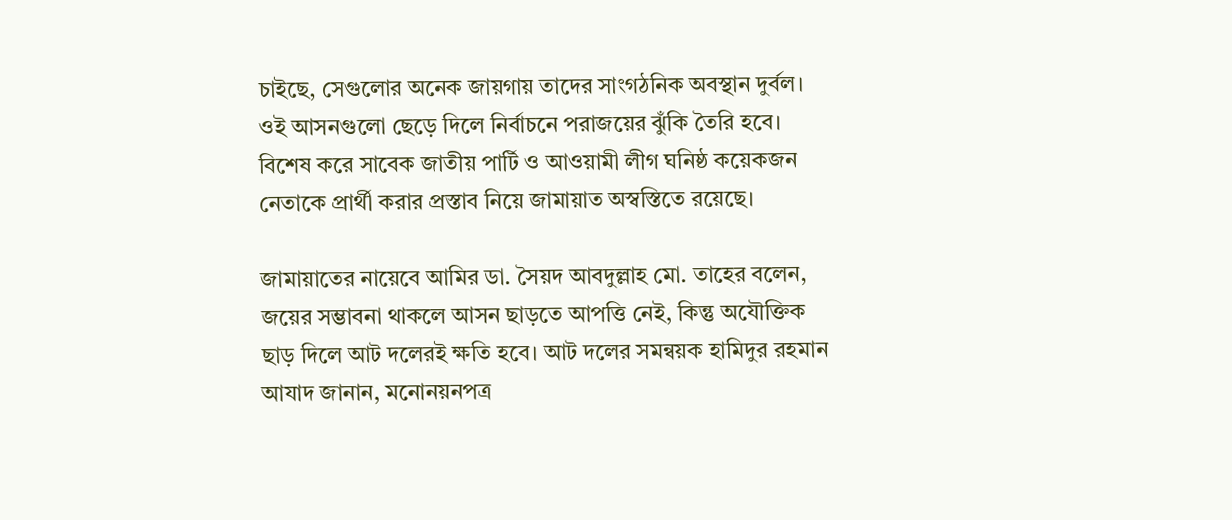চাইছে, সেগুলোর অনেক জায়গায় তাদের সাংগঠনিক অবস্থান দুর্বল। ওই আসনগুলো ছেড়ে দিলে নির্বাচনে পরাজয়ের ঝুঁকি তৈরি হবে। বিশেষ করে সাবেক জাতীয় পার্টি ও আওয়ামী লীগ ঘনিষ্ঠ কয়েকজন নেতাকে প্রার্থী করার প্রস্তাব নিয়ে জামায়াত অস্বস্তিতে রয়েছে।

জামায়াতের নায়েবে আমির ডা. সৈয়দ আবদুল্লাহ মো. তাহের বলেন, জয়ের সম্ভাবনা থাকলে আসন ছাড়তে আপত্তি নেই, কিন্তু অযৌক্তিক ছাড় দিলে আট দলেরই ক্ষতি হবে। আট দলের সমন্বয়ক হামিদুর রহমান আযাদ জানান, মনোনয়নপত্র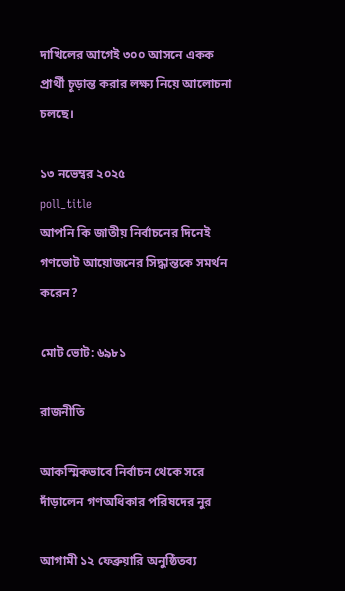দাখিলের আগেই ৩০০ আসনে একক প্রার্থী চূড়ান্ত করার লক্ষ্য নিয়ে আলোচনা চলছে।

১৩ নভেম্বর ২০২৫
poll_title
আপনি কি জাতীয় নির্বাচনের দিনেই গণভোট আয়োজনের সিদ্ধান্তকে সমর্থন করেন?

মোট ভোট: ৬৯৮১

রাজনীতি

আকস্মিকভাবে নির্বাচন থেকে সরে দাঁড়ালেন গণঅধিকার পরিষদের নুর

আগামী ১২ ফেব্রুয়ারি অনুষ্ঠিতব্য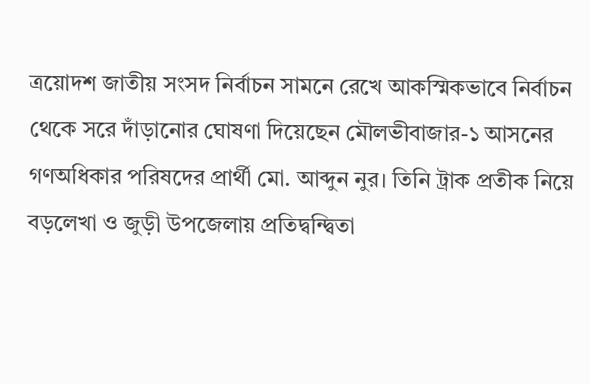ত্রয়োদশ জাতীয় সংসদ নির্বাচন সামনে রেখে আকস্মিকভাবে নির্বাচন থেকে সরে দাঁড়ানোর ঘোষণা দিয়েছেন মৌলভীবাজার-১ আসনের গণঅধিকার পরিষদের প্রার্থী মো. আব্দুন নুর। তিনি ট্রাক প্রতীক নিয়ে বড়লেখা ও জুড়ী উপজেলায় প্রতিদ্বন্দ্বিতা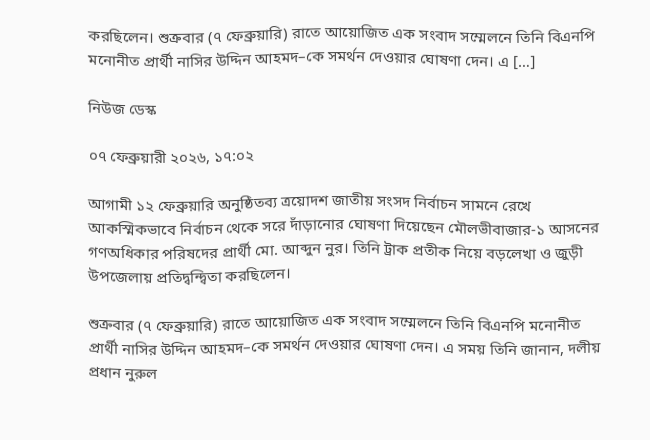করছিলেন। শুক্রবার (৭ ফেব্রুয়ারি) রাতে আয়োজিত এক সংবাদ সম্মেলনে তিনি বিএনপি মনোনীত প্রার্থী নাসির উদ্দিন আহমদ–কে সমর্থন দেওয়ার ঘোষণা দেন। এ […]

নিউজ ডেস্ক

০৭ ফেব্রুয়ারী ২০২৬, ১৭:০২

আগামী ১২ ফেব্রুয়ারি অনুষ্ঠিতব্য ত্রয়োদশ জাতীয় সংসদ নির্বাচন সামনে রেখে আকস্মিকভাবে নির্বাচন থেকে সরে দাঁড়ানোর ঘোষণা দিয়েছেন মৌলভীবাজার-১ আসনের গণঅধিকার পরিষদের প্রার্থী মো. আব্দুন নুর। তিনি ট্রাক প্রতীক নিয়ে বড়লেখা ও জুড়ী উপজেলায় প্রতিদ্বন্দ্বিতা করছিলেন।

শুক্রবার (৭ ফেব্রুয়ারি) রাতে আয়োজিত এক সংবাদ সম্মেলনে তিনি বিএনপি মনোনীত প্রার্থী নাসির উদ্দিন আহমদ–কে সমর্থন দেওয়ার ঘোষণা দেন। এ সময় তিনি জানান, দলীয় প্রধান নুরুল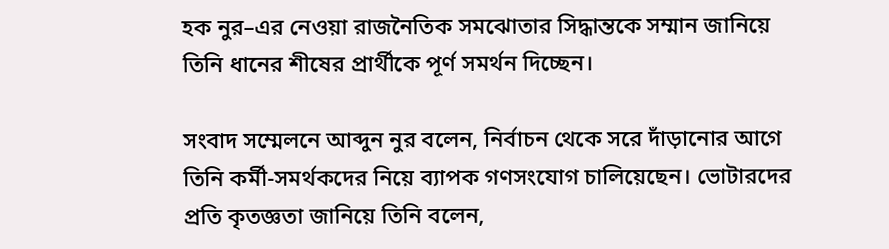হক নুর–এর নেওয়া রাজনৈতিক সমঝোতার সিদ্ধান্তকে সম্মান জানিয়ে তিনি ধানের শীষের প্রার্থীকে পূর্ণ সমর্থন দিচ্ছেন।

সংবাদ সম্মেলনে আব্দুন নুর বলেন, নির্বাচন থেকে সরে দাঁড়ানোর আগে তিনি কর্মী-সমর্থকদের নিয়ে ব্যাপক গণসংযোগ চালিয়েছেন। ভোটারদের প্রতি কৃতজ্ঞতা জানিয়ে তিনি বলেন,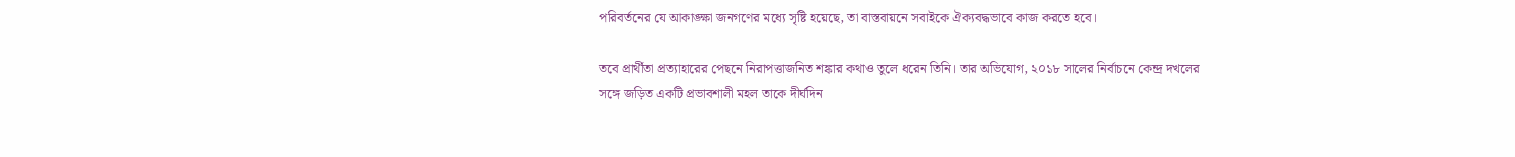পরিবর্তনের যে আকাঙ্ক্ষা জনগণের মধ্যে সৃষ্টি হয়েছে, তা বাস্তবায়নে সবাইকে ঐক্যবদ্ধভাবে কাজ করতে হবে।

তবে প্রার্থীতা প্রত্যাহারের পেছনে নিরাপত্তাজনিত শঙ্কার কথাও তুলে ধরেন তিনি। তার অভিযোগ, ২০১৮ সালের নির্বাচনে কেন্দ্র দখলের সঙ্গে জড়িত একটি প্রভাবশালী মহল তাকে দীর্ঘদিন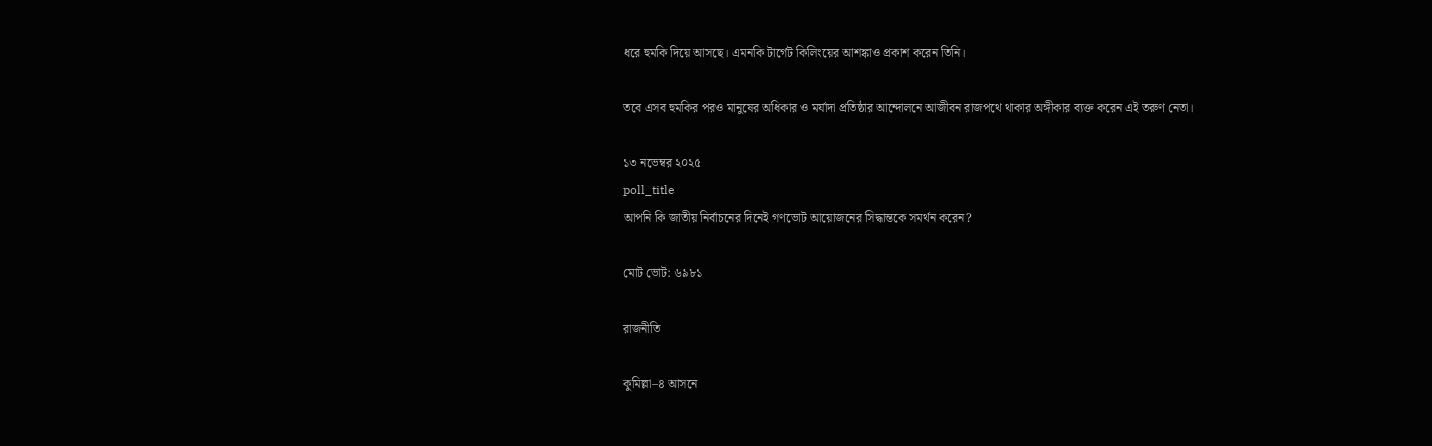ধরে হুমকি দিয়ে আসছে। এমনকি টার্গেট কিলিংয়ের আশঙ্কাও প্রকাশ করেন তিনি।

তবে এসব হুমকির পরও মানুষের অধিকার ও মর্যাদা প্রতিষ্ঠার আন্দোলনে আজীবন রাজপথে থাকার অঙ্গীকার ব্যক্ত করেন এই তরুণ নেতা।

১৩ নভেম্বর ২০২৫
poll_title
আপনি কি জাতীয় নির্বাচনের দিনেই গণভোট আয়োজনের সিদ্ধান্তকে সমর্থন করেন?

মোট ভোট: ৬৯৮১

রাজনীতি

কুমিল্লা–৪ আসনে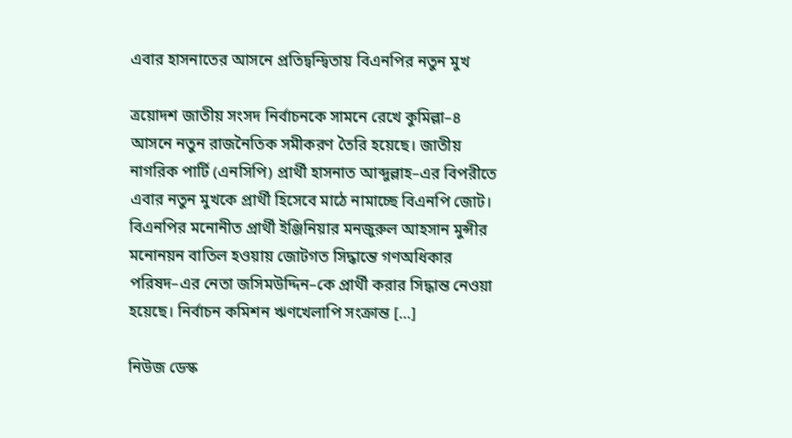এবার হাসনাতের আসনে প্রতিদ্বন্দ্বিতায় বিএনপির নতুন মুখ

ত্রয়োদশ জাতীয় সংসদ নির্বাচনকে সামনে রেখে কুমিল্লা–৪ আসনে নতুন রাজনৈতিক সমীকরণ তৈরি হয়েছে। জাতীয় নাগরিক পার্টি (এনসিপি) প্রার্থী হাসনাত আব্দুল্লাহ–এর বিপরীতে এবার নতুন মুখকে প্রার্থী হিসেবে মাঠে নামাচ্ছে বিএনপি জোট। বিএনপির মনোনীত প্রার্থী ইঞ্জিনিয়ার মনজুরুল আহসান মুন্সীর মনোনয়ন বাতিল হওয়ায় জোটগত সিদ্ধান্তে গণঅধিকার পরিষদ–এর নেতা জসিমউদ্দিন–কে প্রার্থী করার সিদ্ধান্ত নেওয়া হয়েছে। নির্বাচন কমিশন ঋণখেলাপি সংক্রান্ত […]

নিউজ ডেস্ক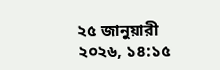২৫ জানুয়ারী ২০২৬, ১৪:১৫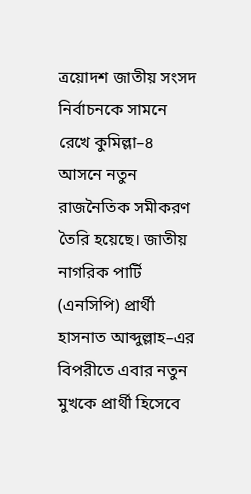ত্রয়োদশ জাতীয় সংসদ নির্বাচনকে সামনে রেখে কুমিল্লা–৪ আসনে নতুন রাজনৈতিক সমীকরণ তৈরি হয়েছে। জাতীয় নাগরিক পার্টি (এনসিপি) প্রার্থী হাসনাত আব্দুল্লাহ–এর বিপরীতে এবার নতুন মুখকে প্রার্থী হিসেবে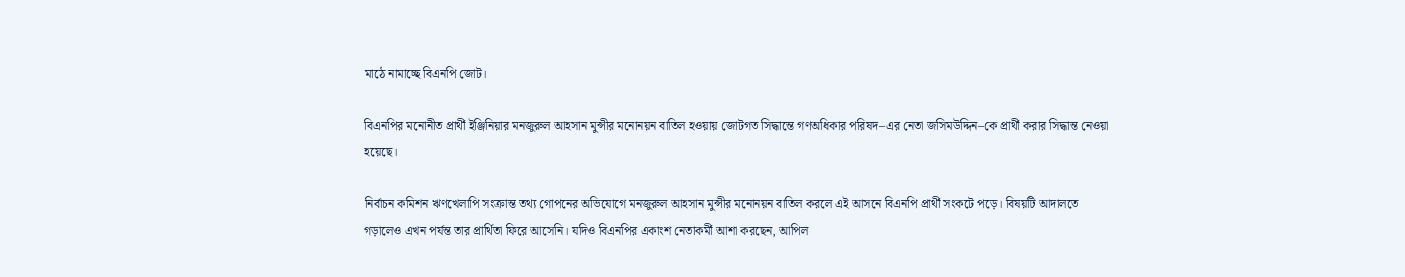মাঠে নামাচ্ছে বিএনপি জোট।

বিএনপির মনোনীত প্রার্থী ইঞ্জিনিয়ার মনজুরুল আহসান মুন্সীর মনোনয়ন বাতিল হওয়ায় জোটগত সিদ্ধান্তে গণঅধিকার পরিষদ–এর নেতা জসিমউদ্দিন–কে প্রার্থী করার সিদ্ধান্ত নেওয়া হয়েছে।

নির্বাচন কমিশন ঋণখেলাপি সংক্রান্ত তথ্য গোপনের অভিযোগে মনজুরুল আহসান মুন্সীর মনোনয়ন বাতিল করলে এই আসনে বিএনপি প্রার্থী সংকটে পড়ে। বিষয়টি আদালতে গড়ালেও এখন পর্যন্ত তার প্রার্থিতা ফিরে আসেনি। যদিও বিএনপির একাংশ নেতাকর্মী আশা করছেন, আপিল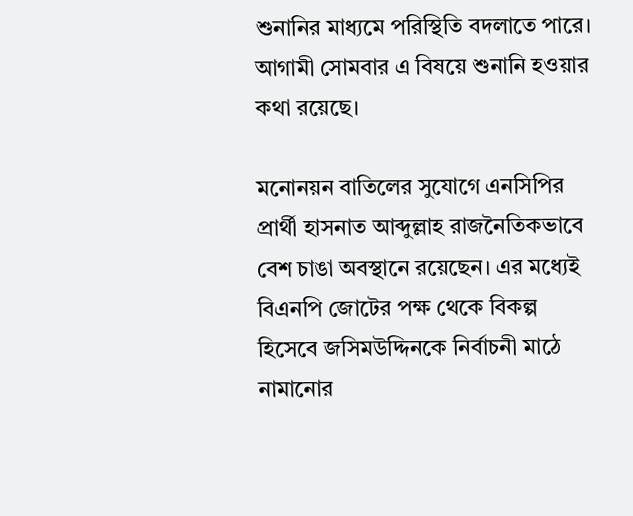শুনানির মাধ্যমে পরিস্থিতি বদলাতে পারে। আগামী সোমবার এ বিষয়ে শুনানি হওয়ার কথা রয়েছে।

মনোনয়ন বাতিলের সুযোগে এনসিপির প্রার্থী হাসনাত আব্দুল্লাহ রাজনৈতিকভাবে বেশ চাঙা অবস্থানে রয়েছেন। এর মধ্যেই বিএনপি জোটের পক্ষ থেকে বিকল্প হিসেবে জসিমউদ্দিনকে নির্বাচনী মাঠে নামানোর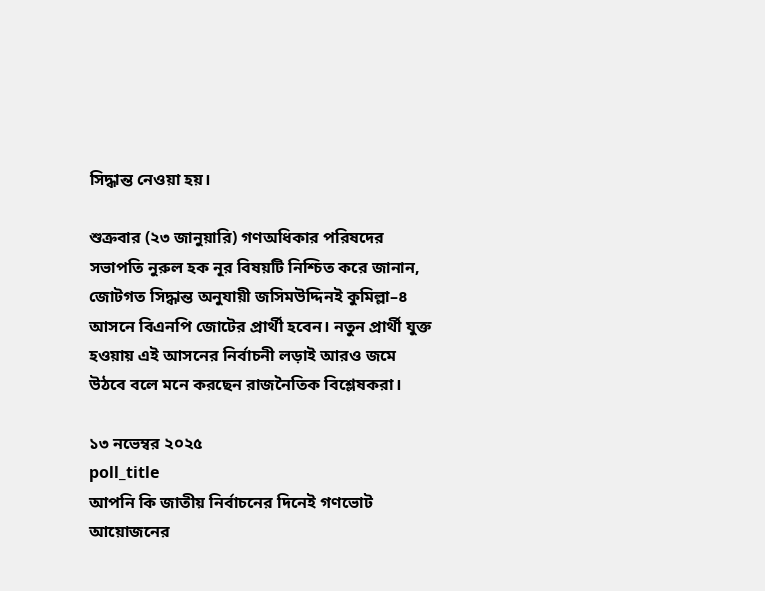সিদ্ধান্ত নেওয়া হয়।

শুক্রবার (২৩ জানুয়ারি) গণঅধিকার পরিষদের সভাপতি নুরুল হক নূর বিষয়টি নিশ্চিত করে জানান, জোটগত সিদ্ধান্ত অনুযায়ী জসিমউদ্দিনই কুমিল্লা–৪ আসনে বিএনপি জোটের প্রার্থী হবেন। নতুন প্রার্থী যুক্ত হওয়ায় এই আসনের নির্বাচনী লড়াই আরও জমে উঠবে বলে মনে করছেন রাজনৈতিক বিশ্লেষকরা।

১৩ নভেম্বর ২০২৫
poll_title
আপনি কি জাতীয় নির্বাচনের দিনেই গণভোট আয়োজনের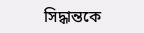সিদ্ধান্তকে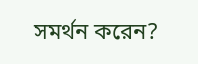সমর্থন করেন?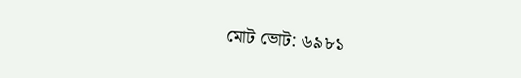মোট ভোট: ৬৯৮১